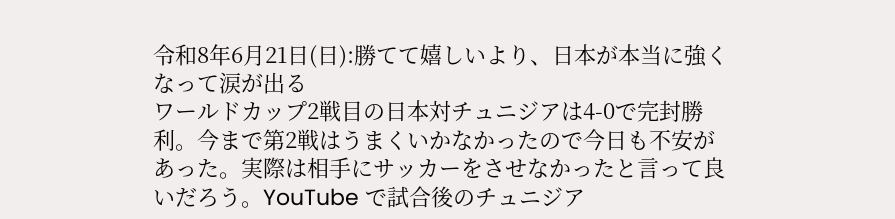令和8年6月21日(日):勝てて嬉しいより、日本が本当に強くなって涙が出る
ワールドカップ2戦目の日本対チュニジアは4-0で完封勝利。今まで第2戦はうまくいかなかったので今日も不安があった。実際は相手にサッカーをさせなかったと言って良いだろう。YouTube で試合後のチュニジア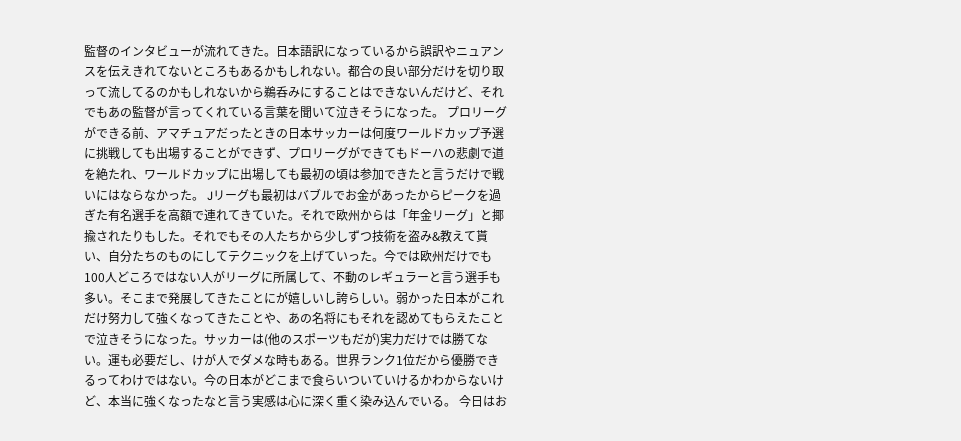監督のインタビューが流れてきた。日本語訳になっているから誤訳やニュアンスを伝えきれてないところもあるかもしれない。都合の良い部分だけを切り取って流してるのかもしれないから鵜呑みにすることはできないんだけど、それでもあの監督が言ってくれている言葉を聞いて泣きそうになった。 プロリーグができる前、アマチュアだったときの日本サッカーは何度ワールドカップ予選に挑戦しても出場することができず、プロリーグができてもドーハの悲劇で道を絶たれ、ワールドカップに出場しても最初の頃は参加できたと言うだけで戦いにはならなかった。 Jリーグも最初はバブルでお金があったからピークを過ぎた有名選手を高額で連れてきていた。それで欧州からは「年金リーグ」と揶揄されたりもした。それでもその人たちから少しずつ技術を盗み&教えて貰い、自分たちのものにしてテクニックを上げていった。今では欧州だけでも100人どころではない人がリーグに所属して、不動のレギュラーと言う選手も多い。そこまで発展してきたことにが嬉しいし誇らしい。弱かった日本がこれだけ努力して強くなってきたことや、あの名将にもそれを認めてもらえたことで泣きそうになった。サッカーは(他のスポーツもだが)実力だけでは勝てない。運も必要だし、けが人でダメな時もある。世界ランク1位だから優勝できるってわけではない。今の日本がどこまで食らいついていけるかわからないけど、本当に強くなったなと言う実感は心に深く重く染み込んでいる。 今日はお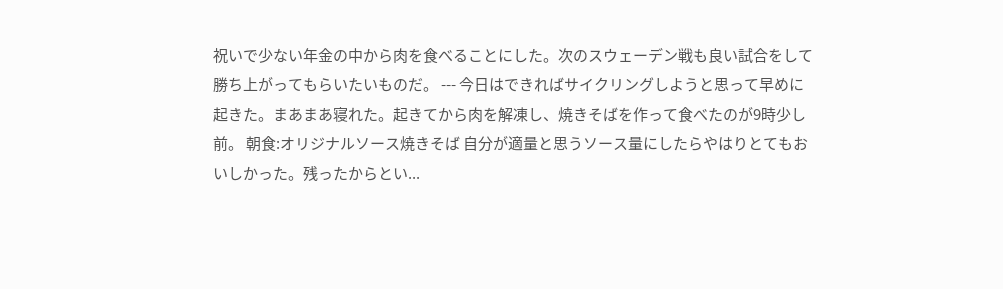祝いで少ない年金の中から肉を食べることにした。次のスウェーデン戦も良い試合をして勝ち上がってもらいたいものだ。 --- 今日はできればサイクリングしようと思って早めに起きた。まあまあ寝れた。起きてから肉を解凍し、焼きそばを作って食べたのが9時少し前。 朝食:オリジナルソース焼きそば 自分が適量と思うソース量にしたらやはりとてもおいしかった。残ったからとい...